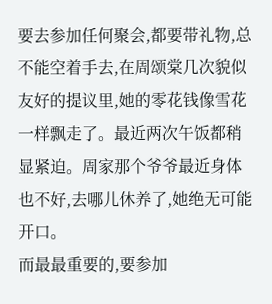要去参加任何聚会,都要带礼物,总不能空着手去,在周颂棠几次貌似友好的提议里,她的零花钱像雪花一样飘走了。最近两次午饭都稍显紧迫。周家那个爷爷最近身体也不好,去哪儿休养了,她绝无可能开口。
而最最重要的,要参加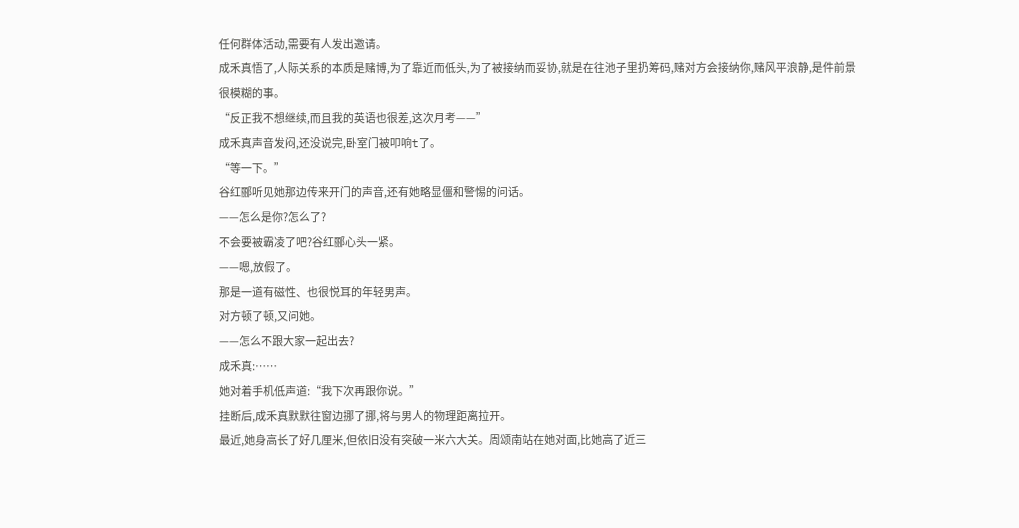任何群体活动,需要有人发出邀请。
成禾真悟了,人际关系的本质是赌博,为了靠近而低头,为了被接纳而妥协,就是在往池子里扔筹码,赌对方会接纳你,赌风平浪静,是件前景很模糊的事。
“反正我不想继续,而且我的英语也很差,这次月考——”
成禾真声音发闷,还没说完,卧室门被叩响t了。
“等一下。”
谷红郦听见她那边传来开门的声音,还有她略显僵和警惕的问话。
——怎么是你?怎么了?
不会要被霸凌了吧?谷红郦心头一紧。
——嗯,放假了。
那是一道有磁性、也很悦耳的年轻男声。
对方顿了顿,又问她。
——怎么不跟大家一起出去?
成禾真:……
她对着手机低声道:“我下次再跟你说。”
挂断后,成禾真默默往窗边挪了挪,将与男人的物理距离拉开。
最近,她身高长了好几厘米,但依旧没有突破一米六大关。周颂南站在她对面,比她高了近三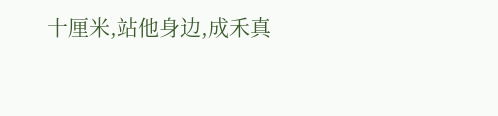十厘米,站他身边,成禾真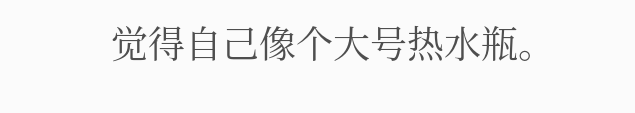觉得自己像个大号热水瓶。